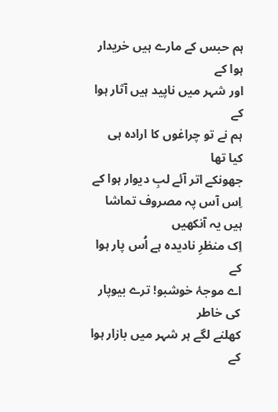ہم حبس کے مارے ہیں خریدار ہوا کے
اور شہر میں ناپید ہیں آثار ہوا کے
ہم نے تو چراغوں کا ارادہ ہی کیا تھا
جھونکے اتر آئے لبِ دیوار ہوا کے
اِس آس پہ مصروف تماشا ہیں یہ آنکھیں
اِک منظرِ نادیدہ ہے اُس پار ہوا کے
اے موجۂ خوشبو! ترے بیوپار کی خاطر
کھلنے لگے ہر شہر میں بازار ہوا کے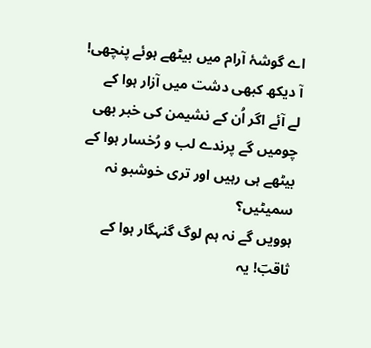اے گوشۂ آرام میں بیٹھے ہوئے پنچھی!
آ دیکھ کبھی دشت میں آزار ہوا کے
لے آئے اگر اُن کے نشیمن کی خبر بھی
چومیں گے پرندے لب و رُخسار ہوا کے
بیٹھے ہی رہیں اور تری خوشبو نہ سمیٹیں؟
ہوویں گے نہ ہم لوگ گنہگار ہوا کے
ثاقبؔ! یہ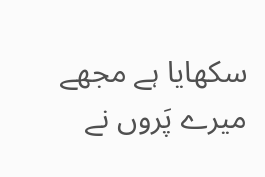سکھایا ہے مجھے میرے پَروں نے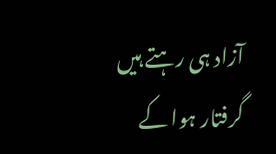آزاد ہی رہتے ہیں گرفتار ہوا کے